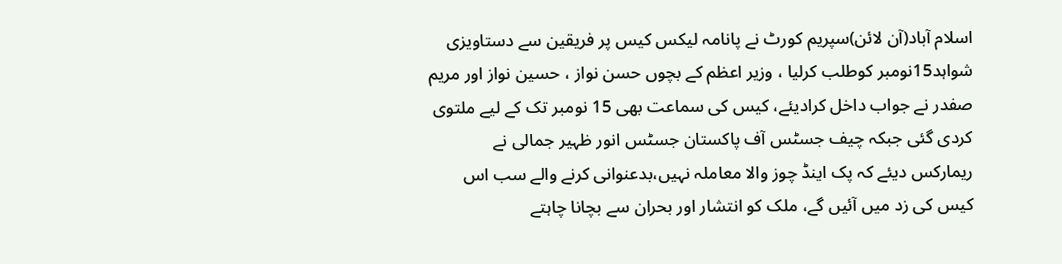اسلام آباد(آن لائن)سپریم کورٹ نے پانامہ لیکس کیس پر فریقین سے دستاویزی شواہد15نومبر کوطلب کرلیا ، وزیر اعظم کے بچوں حسن نواز ، حسین نواز اور مریم صفدر نے جواب داخل کرادیئے، کیس کی سماعت بھی 15 نومبر تک کے لیے ملتوی کردی گئی جبکہ چیف جسٹس آف پاکستان جسٹس انور ظہیر جمالی نے ریمارکس دیئے کہ پک اینڈ چوز والا معاملہ نہیں،بدعنوانی کرنے والے سب اس کیس کی زد میں آئیں گے، ملک کو انتشار اور بحران سے بچانا چاہتے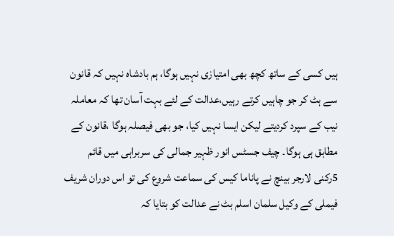ہیں کسی کے ساتھ کچھ بھی امتیازی نہیں ہوگا، ہم بادشاہ نہیں کہ قانون سے ہٹ کر جو چاہیں کرتے رہیں،عدالت کے لئے بہت آسان تھا کہ معاملہ نیب کے سپرد کردیتے لیکن ایسا نہیں کیا، جو بھی فیصلہ ہوگا ،قانون کے مطابق ہی ہوگا۔ چیف جسٹس انور ظہیر جمالی کی سربراہی میں قائم 5رکنی لارجر بینچ نے پاناما کیس کی سماعت شروع کی تو اس دوران شریف فیملی کے وکیل سلمان اسلم بٹ نے عدالت کو بتایا کہ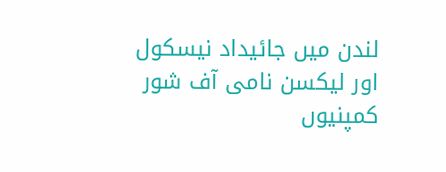لندن میں جائیداد نیسکول اور لیکسن نامی آف شور کمپنیوں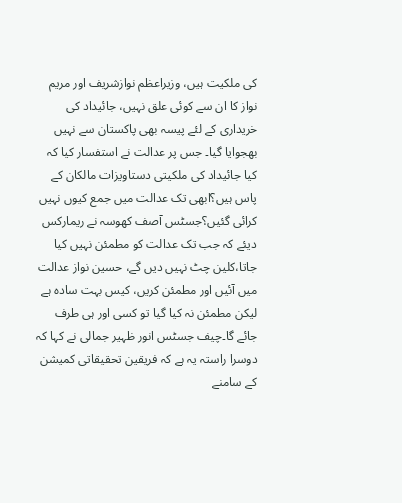کی ملکیت ہیں، وزیراعظم نوازشریف اور مریم نواز کا ان سے کوئی علق نہیں، جائیداد کی خریداری کے لئے پیسہ بھی پاکستان سے نہیں بھجوایا گیا۔ جس پر عدالت نے استفسار کیا کہ کیا جائیداد کی ملکیتی دستاویزات مالکان کے پاس ہیں؟ابھی تک عدالت میں جمع کیوں نہیں کرائی گئیں؟جسٹس آصف کھوسہ نے ریمارکس دیئے کہ جب تک عدالت کو مطمئن نہیں کیا جاتا،کلین چٹ نہیں دیں گے، حسین نواز عدالت میں آئیں اور مطمئن کریں، کیس بہت سادہ ہے لیکن مطمئن نہ کیا گیا تو کسی اور ہی طرف جائے گا۔چیف جسٹس انور ظہیر جمالی نے کہا کہ دوسرا راستہ یہ ہے کہ فریقین تحقیقاتی کمیشن کے سامنے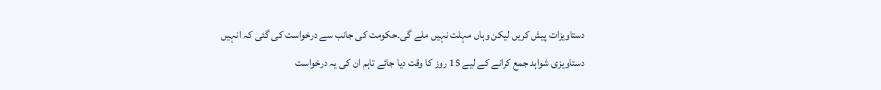دستاویزات پیش کریں لیکن وہاں مہلت نہیں ملے گی۔حکومت کی جانب سے درخواست کی گئی کہ انہیں دستاویزی شواہد جمع کرانے کے لیے 15 روز کا وقت دیا جائے تاہم ان کی یہ درخواست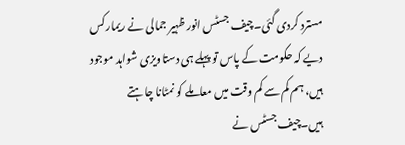مسترد کردی گئی۔چیف جسٹس انور ظہیر جمالی نے ریمارکس دیے کہ حکومت کے پاس تو پہلے ہی دستاویزی شواہد موجود ہیں، ہم کم سے کم وقت میں معاملے کو نمٹانا چاہتے ہیں۔چیف جسٹس نے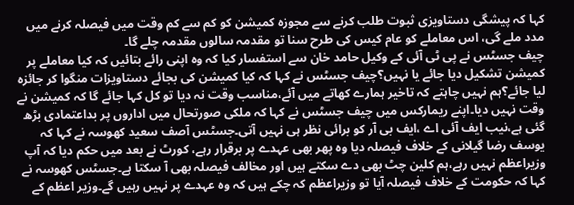کہا کہ پیشگی دستاویزی ثبوت طلب کرنے سے مجوزہ کمیشن کو کم سے کم وقت میں فیصلہ کرنے میں مدد ملے گی، اس معاملے کو عام کیس کی طرح سنا تو مقدمہ سالوں مقدمہ چلے گا۔
چیف جسٹس نے پی ٹی آئی کے وکیل حامد خان سے استفسار کیا کہ وہ اپنی رائے بتائیں کہ کیا معاملے پر کمیشن تشکیل دیا جائے یا نہیں؟چیف جسٹس نے کہا کہ کیا کمیشن کی بجائے دستاویزات منگوا کر جائزہ لیا جائے؟ہم نہیں چاہتے کہ تاخیر ہمارے کھاتے میں آئے،مناسب وقت نہ دیا تو کل کہا جائے گا کہ کمیشن نے وقت نہیں دیا۔اپنے ریمارکس میں چیف جسٹس نے کہا کہ ملکی صورتحال میں اداروں پر بداعتمادی بڑھ گئی ہے،نیب ایف آئی اے ،ایف بی آر کو برائی نظر ہی نہیں آتی۔جسٹس آصف سعید کھوسہ نے کہا کہ یوسف رضا گیلانی کے خلاف فیصلہ دیا وہ پھر بھی عہدے پر برقرار رہے، کورٹ نے بعد میں حکم دیا کہ آپ وزیراعظم نہیں رہے،ہم کلین چٹ بھی دے سکتے ہیں اور مخالف فیصلہ بھی آ سکتا ہے۔جسٹس کھوسہ نے کہا کہ حکومت کے خلاف فیصلہ آیا تو وزیراعظم کہ چکے ہیں کہ وہ عہدے پر نہیں رہیں گے۔وزیر اعظم کے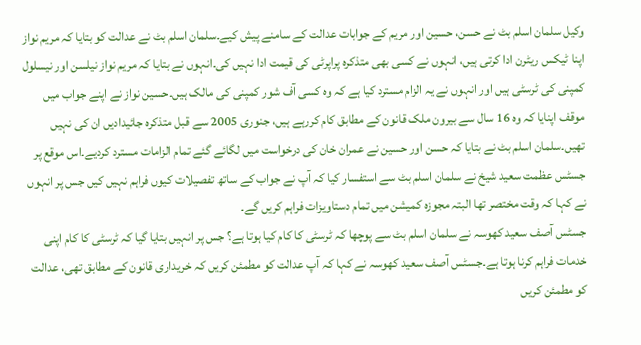وکیل سلمان اسلم بٹ نے حسن، حسین اور مریم کے جوابات عدالت کے سامنے پیش کیے۔سلمان اسلم بٹ نے عدالت کو بتایا کہ مریم نواز اپنا ٹیکس ریٹرن ادا کرتی ہیں، انہوں نے کسی بھی متذکرہ پراپرٹی کی قیمت ادا نہیں کی۔انہوں نے بتایا کہ مریم نواز نیلسن اور نیسلول کمپنی کی ٹرسٹی ہیں اور انہوں نے یہ الزام مسترد کیا ہے کہ وہ کسی آف شور کمپنی کی مالک ہیں۔حسین نواز نے اپنے جواب میں موقف اپنایا کہ وہ 16 سال سے بیرون ملک قانون کے مطابق کام کررہے ہیں، جنوری 2005 سے قبل متذکرہ جائیدادیں ان کی نہیں تھیں۔سلمان اسلم بٹ نے بتایا کہ حسن اور حسین نے عمران خان کی درخواست میں لگائے گئے تمام الزامات مسترد کردیے۔اس موقع پر جسٹس عظمت سعید شیخ نے سلمان اسلم بٹ سے استفسار کیا کہ آپ نے جواب کے ساتھ تفصیلات کیوں فراہم نہیں کیں جس پر انہوں نے کہا کہ وقت مختصر تھا البتہ مجوزہ کمیشن میں تمام دستاویزات فراہم کریں گے۔
جسٹس آصف سعید کھوسہ نے سلمان اسلم بٹ سے پوچھا کہ ٹرسٹی کا کام کیا ہوتا ہے؟ جس پر انہیں بتایا گیا کہ ٹرسٹی کا کام اپنی خدمات فراہم کرنا ہوتا ہے۔جسٹس آصف سعید کھوسہ نے کہا کہ آپ عدالت کو مطمئن کریں کہ خریداری قانون کے مطابق تھی، عدالت کو مطمئن کریں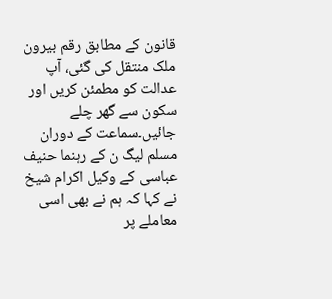قانون کے مطابق رقم بیرون ملک منتقل کی گئی، آپ عدالت کو مطمئن کریں اور سکون سے گھر چلے جائیں۔سماعت کے دوران مسلم لیگ ن کے رہنما حنیف عباسی کے وکیل اکرام شیخ نے کہا کہ ہم نے بھی اسی معاملے پر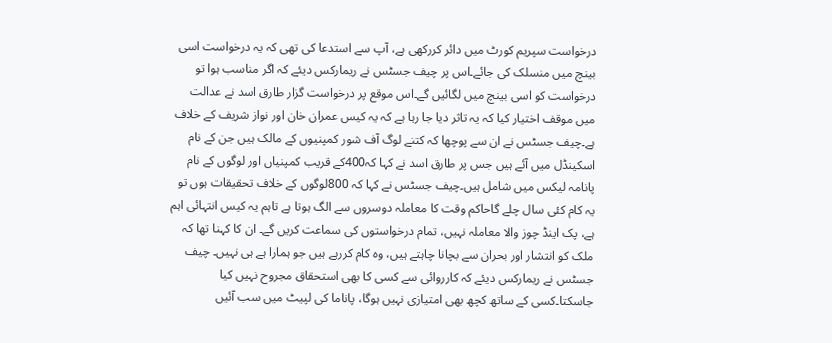درخواست سپریم کورٹ میں دائر کررکھی ہے، آپ سے استدعا کی تھی کہ یہ درخواست اسی بینچ میں منسلک کی جائے۔اس پر چیف جسٹس نے ریمارکس دیئے کہ اگر مناسب ہوا تو درخواست کو اسی بینچ میں لگائیں گے۔اس موقع پر درخواست گزار طارق اسد نے عدالت میں موقف اختیار کیا کہ یہ تاثر دیا جا رہا ہے کہ یہ کیس عمران خان اور نواز شریف کے خلاف ہے۔چیف جسٹس نے ان سے پوچھا کہ کتنے لوگ آف شور کمپنیوں کے مالک ہیں جن کے نام اسکینڈل میں آئے ہیں جس پر طارق اسد نے کہا کہ400کے قریب کمپنیاں اور لوگوں کے نام پانامہ لیکس میں شامل ہیں۔چیف جسٹس نے کہا کہ 800لوگوں کے خلاف تحقیقات ہوں تو یہ کام کئی سال چلے گاحاکم وقت کا معاملہ دوسروں سے الگ ہوتا ہے تاہم یہ کیس انتہائی اہم ہے، پک اینڈ چوز والا معاملہ نہیں، تمام درخواستوں کی سماعت کریں گے۔ ان کا کہنا تھا کہ ملک کو انتشار اور بحران سے بچانا چاہتے ہیں، وہ کام کررہے ہیں جو ہمارا ہے ہی نہیں۔ چیف جسٹس نے ریمارکس دیئے کہ کارروائی سے کسی کا بھی استحقاق مجروح نہیں کیا جاسکتا۔کسی کے ساتھ کچھ بھی امتیازی نہیں ہوگا، پاناما کی لپیٹ میں سب آئیں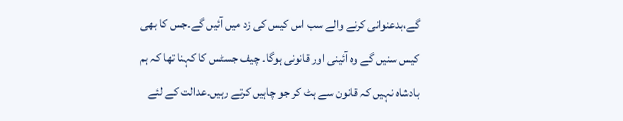گے،بدعنوانی کرنے والے سب اس کیس کی زد میں آئیں گے۔جس کا بھی کیس سنیں گے وہ آئینی اور قانونی ہوگا۔ چیف جسٹس کا کہنا تھا کہ ہم بادشاہ نہیں کہ قانون سے ہٹ کر جو چاہیں کرتے رہیں۔عدالت کے لئے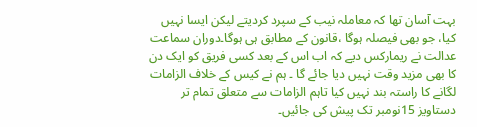بہت آسان تھا کہ معاملہ نیب کے سپرد کردیتے لیکن ایسا نہیں کیا، جو بھی فیصلہ ہوگا ،قانون کے مطابق ہی ہوگا۔دوران سماعت عدالت نے ریمارکس دیے کہ اب اس کے بعد کسی فریق کو ایک دن کا بھی مزید وقت نہیں دیا جائے گا ۔ ہم نے کیس کے خلاف الزامات لگانے کا راستہ بند نہیں کیا تاہم الزامات سے متعلق تمام تر دستاویز 15نومبر تک پیش کی جائیں۔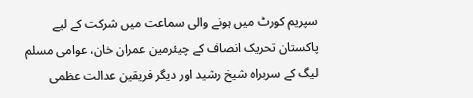سپریم کورٹ میں ہونے والی سماعت میں شرکت کے لیے پاکستان تحریک انصاف کے چیئرمین عمران خان، عوامی مسلم لیگ کے سربراہ شیخ رشید اور دیگر فریقین عدالت عظمی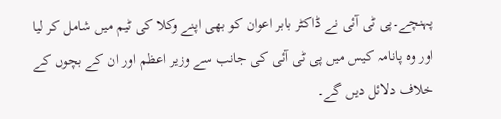پہنچے۔پی ٹی آئی نے ڈاکٹر بابر اعوان کو بھی اپنے وکلا کی ٹیم میں شامل کر لیا اور وہ پانامہ کیس میں پی ٹی آئی کی جانب سے وزیر اعظم اور ان کے بچوں کے خلاف دلائل دیں گے۔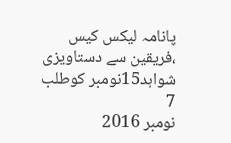پانامہ لیکس کیس ،فریقین سے دستاویزی شواہد15نومبر کوطلب
7
نومبر 2016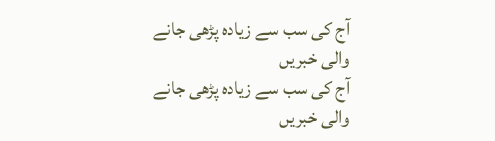آج کی سب سے زیادہ پڑھی جانے والی خبریں
آج کی سب سے زیادہ پڑھی جانے والی خبریں